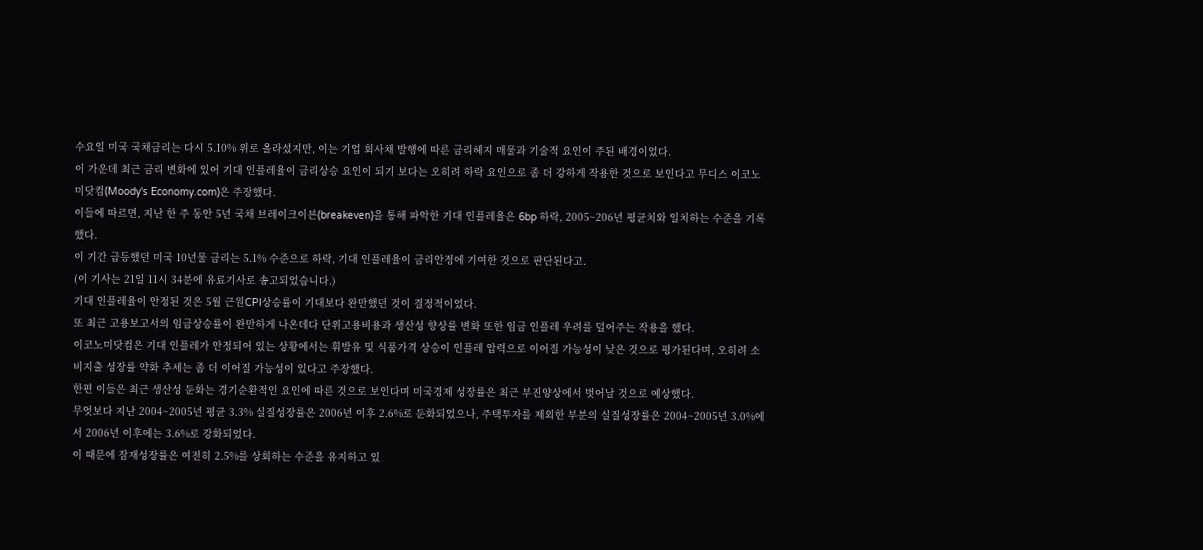수요일 미국 국채금리는 다시 5.10% 위로 올라섰지만, 이는 기업 회사채 발행에 따른 금리헤지 매물과 기술적 요인이 주된 배경이었다.
이 가운데 최근 금리 변화에 있어 기대 인플레율이 금리상승 요인이 되기 보다는 오히려 하락 요인으로 좀 더 강하게 작용한 것으로 보인다고 무디스 이코노미닷컴(Moody's Economy.com)은 주장했다.
이들에 따르면, 지난 한 주 동안 5년 국채 브레이크이븐(breakeven)을 통해 파악한 기대 인플레율은 6bp 하락, 2005~206년 평균치와 일치하는 수준을 기록했다.
이 기간 급등했던 미국 10년물 금리는 5.1% 수준으로 하락, 기대 인플레율이 금리안정에 기여한 것으로 판단된다고.
(이 기사는 21일 11시 34분에 유료기사로 송고되었습니다.)
기대 인플레율이 안정된 것은 5월 근원CPI상승률이 기대보다 완만했던 것이 결정적이었다.
또 최근 고용보고서의 임금상승률이 완만하게 나온데다 단위고용비용과 생산성 향상률 변화 또한 임금 인플레 우려를 덜어주는 작용을 했다.
이코노미닷컴은 기대 인플레가 안정되어 있는 상황에서는 휘발유 및 식품가격 상승이 인플레 압력으로 이어질 가능성이 낮은 것으로 평가된다며, 오히려 소비지출 성장률 약화 추세는 좀 더 이어질 가능성이 있다고 주장했다.
한편 이들은 최근 생산성 둔화는 경기순환적인 요인에 따른 것으로 보인다며 미국경제 성장률은 최근 부진양상에서 벗어날 것으로 예상했다.
무엇보다 지난 2004~2005년 평균 3.3% 실질성장률은 2006년 이후 2.6%로 둔화되었으나, 주택투자를 제외한 부분의 실질성장률은 2004~2005년 3.0%에서 2006년 이후에는 3.6%로 강화되었다.
이 때문에 잠재성장률은 여전히 2.5%를 상회하는 수준을 유지하고 있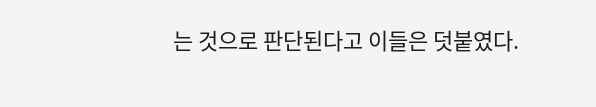는 것으로 판단된다고 이들은 덧붙였다.